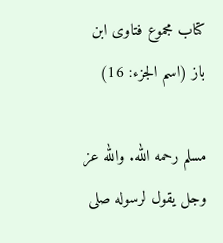كتاب مجموع فتاوى ابن باز (اسم الجزء: 16)

مسلم رحمه الله. والله عز وجل يقول لرسوله صلى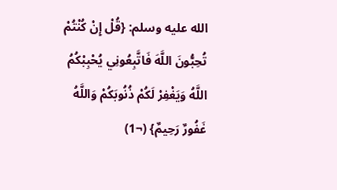الله عليه وسلم: {قُلْ إِنْ كُنْتُمْ تُحِبُّونَ اللَّهَ فَاتَّبِعُونِي يُحْبِبْكُمُ اللَّهُ وَيَغْفِرْ لَكُمْ ذُنُوبَكُمْ وَاللَّهُ غَفُورٌ رَحِيمٌ} (¬1)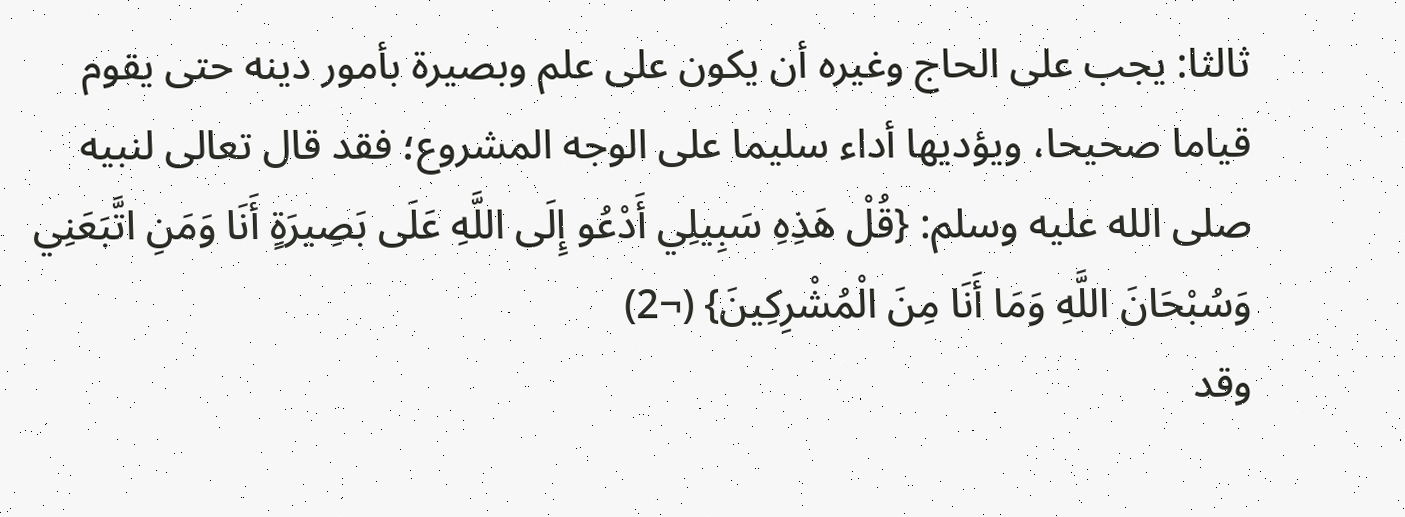ثالثا: يجب على الحاج وغيره أن يكون على علم وبصيرة بأمور دينه حتى يقوم قياما صحيحا، ويؤديها أداء سليما على الوجه المشروع؛ فقد قال تعالى لنبيه صلى الله عليه وسلم: {قُلْ هَذِهِ سَبِيلِي أَدْعُو إِلَى اللَّهِ عَلَى بَصِيرَةٍ أَنَا وَمَنِ اتَّبَعَنِي وَسُبْحَانَ اللَّهِ وَمَا أَنَا مِنَ الْمُشْرِكِينَ} (¬2)
وقد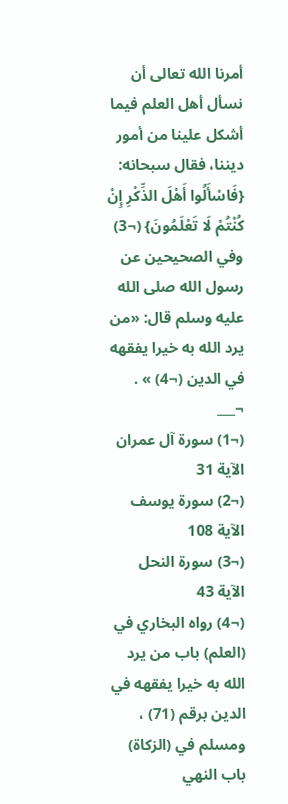أمرنا الله تعالى أن نسأل أهل العلم فيما أشكل علينا من أمور ديننا، فقال سبحانه: {فَاسْأَلُوا أَهْلَ الذِّكْرِ إِنْ كُنْتُمْ لَا تَعْلَمُونَ} (¬3)
وفي الصحيحين عن رسول الله صلى الله عليه وسلم قال: «من يرد الله به خيرا يفقهه في الدين (¬4) » .
¬___
(¬1) سورة آل عمران الآية 31
(¬2) سورة يوسف الآية 108
(¬3) سورة النحل الآية 43
(¬4) رواه البخاري في (العلم) باب من يرد الله به خيرا يفقهه في الدين برقم (71) ، ومسلم في (الزكاة) باب النهي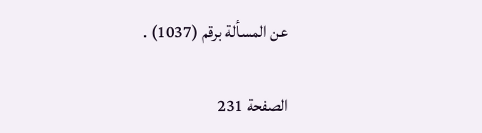عن المسألة برقم (1037) .

الصفحة 231